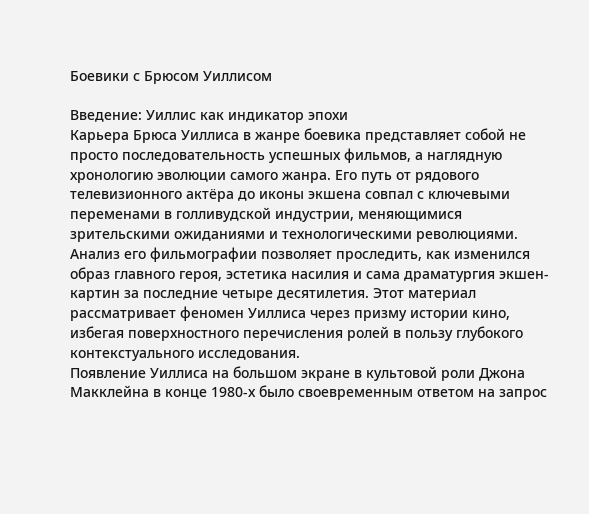Боевики с Брюсом Уиллисом

Введение: Уиллис как индикатор эпохи
Карьера Брюса Уиллиса в жанре боевика представляет собой не просто последовательность успешных фильмов, а наглядную хронологию эволюции самого жанра. Его путь от рядового телевизионного актёра до иконы экшена совпал с ключевыми переменами в голливудской индустрии, меняющимися зрительскими ожиданиями и технологическими революциями. Анализ его фильмографии позволяет проследить, как изменился образ главного героя, эстетика насилия и сама драматургия экшен-картин за последние четыре десятилетия. Этот материал рассматривает феномен Уиллиса через призму истории кино, избегая поверхностного перечисления ролей в пользу глубокого контекстуального исследования.
Появление Уиллиса на большом экране в культовой роли Джона Макклейна в конце 1980-х было своевременным ответом на запрос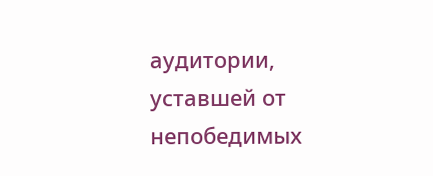аудитории, уставшей от непобедимых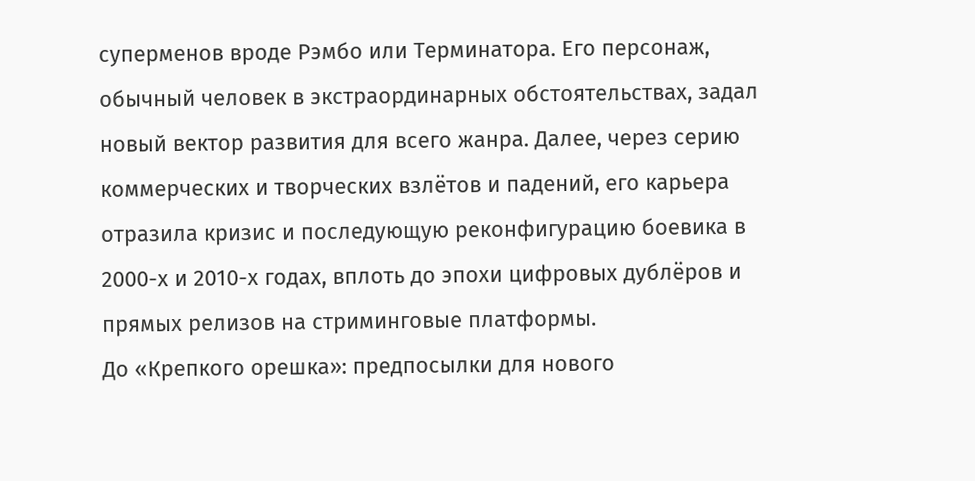суперменов вроде Рэмбо или Терминатора. Его персонаж, обычный человек в экстраординарных обстоятельствах, задал новый вектор развития для всего жанра. Далее, через серию коммерческих и творческих взлётов и падений, его карьера отразила кризис и последующую реконфигурацию боевика в 2000-х и 2010-х годах, вплоть до эпохи цифровых дублёров и прямых релизов на стриминговые платформы.
До «Крепкого орешка»: предпосылки для нового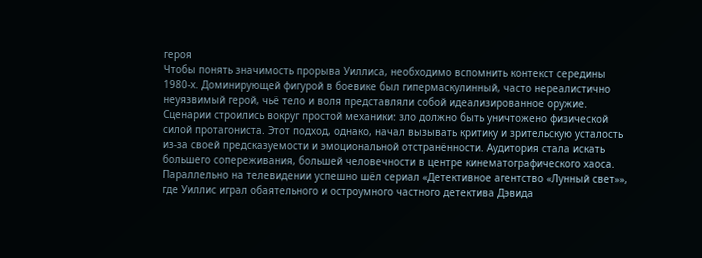героя
Чтобы понять значимость прорыва Уиллиса, необходимо вспомнить контекст середины 1980-х. Доминирующей фигурой в боевике был гипермаскулинный, часто нереалистично неуязвимый герой, чьё тело и воля представляли собой идеализированное оружие. Сценарии строились вокруг простой механики: зло должно быть уничтожено физической силой протагониста. Этот подход, однако, начал вызывать критику и зрительскую усталость из-за своей предсказуемости и эмоциональной отстранённости. Аудитория стала искать большего сопереживания, большей человечности в центре кинематографического хаоса.
Параллельно на телевидении успешно шёл сериал «Детективное агентство «Лунный свет»», где Уиллис играл обаятельного и остроумного частного детектива Дэвида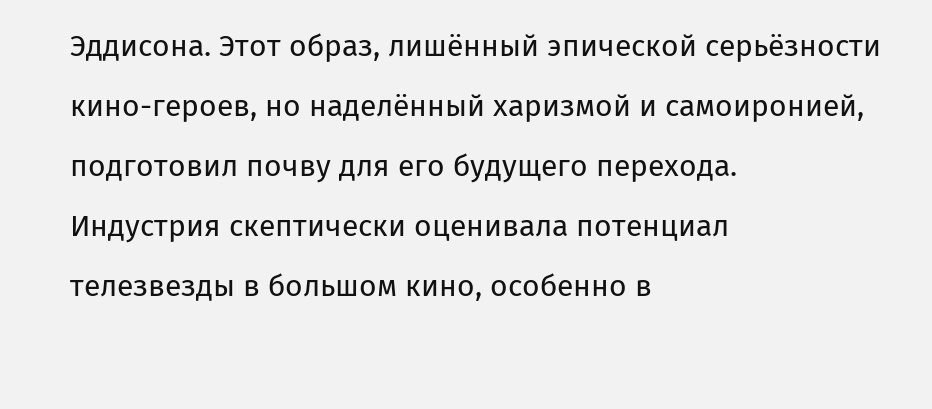Эддисона. Этот образ, лишённый эпической серьёзности кино-героев, но наделённый харизмой и самоиронией, подготовил почву для его будущего перехода. Индустрия скептически оценивала потенциал телезвезды в большом кино, особенно в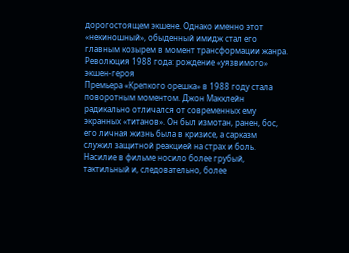дорогостоящем экшене. Однако именно этот «некиношный», обыденный имидж стал его главным козырем в момент трансформации жанра.
Революция 1988 года: рождение «уязвимого» экшен-героя
Премьера «Крепкого орешка» в 1988 году стала поворотным моментом. Джон Макклейн радикально отличался от современных ему экранных «титанов». Он был измотан, ранен, бос, его личная жизнь была в кризисе, а сарказм служил защитной реакцией на страх и боль. Насилие в фильме носило более грубый, тактильный и, следовательно, более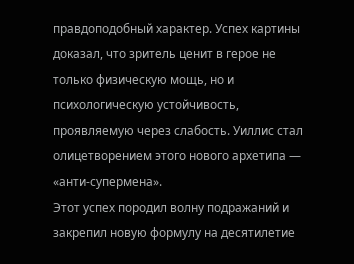правдоподобный характер. Успех картины доказал, что зритель ценит в герое не только физическую мощь, но и психологическую устойчивость, проявляемую через слабость. Уиллис стал олицетворением этого нового архетипа — «анти-супермена».
Этот успех породил волну подражаний и закрепил новую формулу на десятилетие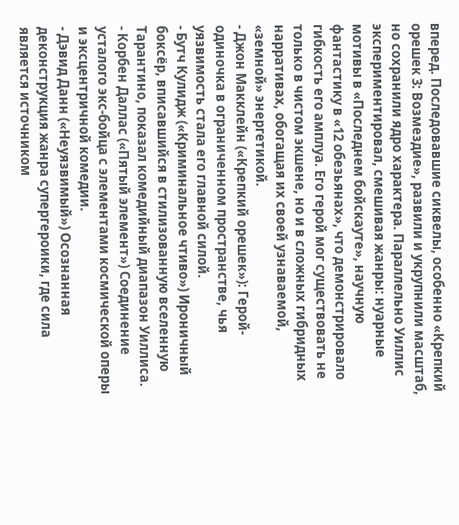вперед. Последовавшие сиквелы, особенно «Крепкий орешек 3: Возмездие», развили и укрупнили масштаб, но сохранили ядро характера. Параллельно Уиллис экспериментировал, смешивая жанры: нуарные мотивы в «Последнем бойскауте», научную фантастику в «12 обезьянах», что демонстрировало гибкость его амплуа. Его герой мог существовать не только в чистом экшене, но и в сложных гибридных нарративах, обогащая их своей узнаваемой, «земной» энергетикой.
- Джон Макклейн («Крепкий орешек»): Герой-одиночка в ограниченном пространстве, чья уязвимость стала его главной силой.
- Бутч Кулидж («Криминальное чтиво») Ироничный боксёр, вписавшийся в стилизованную вселенную Тарантино, показал комедийный диапазон Уиллиса.
- Корбен Даллас («Пятый элемент») Соединение усталого экс-бойца с элементами космической оперы и эксцентричной комедии.
- Дэвид Данн («Неуязвимый») Осознанная деконструкция жанра супергероики, где сила является источником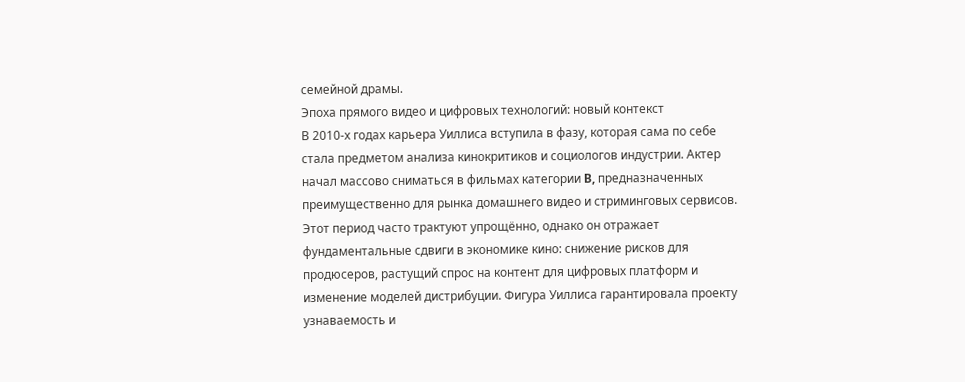семейной драмы.
Эпоха прямого видео и цифровых технологий: новый контекст
В 2010-х годах карьера Уиллиса вступила в фазу, которая сама по себе стала предметом анализа кинокритиков и социологов индустрии. Актер начал массово сниматься в фильмах категории B, предназначенных преимущественно для рынка домашнего видео и стриминговых сервисов. Этот период часто трактуют упрощённо, однако он отражает фундаментальные сдвиги в экономике кино: снижение рисков для продюсеров, растущий спрос на контент для цифровых платформ и изменение моделей дистрибуции. Фигура Уиллиса гарантировала проекту узнаваемость и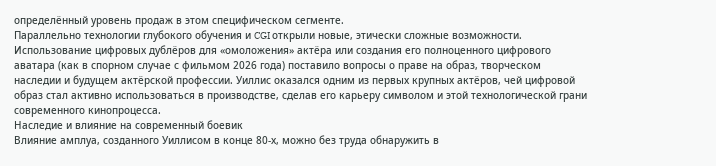определённый уровень продаж в этом специфическом сегменте.
Параллельно технологии глубокого обучения и CGI открыли новые, этически сложные возможности. Использование цифровых дублёров для «омоложения» актёра или создания его полноценного цифрового аватара (как в спорном случае с фильмом 2026 года) поставило вопросы о праве на образ, творческом наследии и будущем актёрской профессии. Уиллис оказался одним из первых крупных актёров, чей цифровой образ стал активно использоваться в производстве, сделав его карьеру символом и этой технологической грани современного кинопроцесса.
Наследие и влияние на современный боевик
Влияние амплуа, созданного Уиллисом в конце 80-х, можно без труда обнаружить в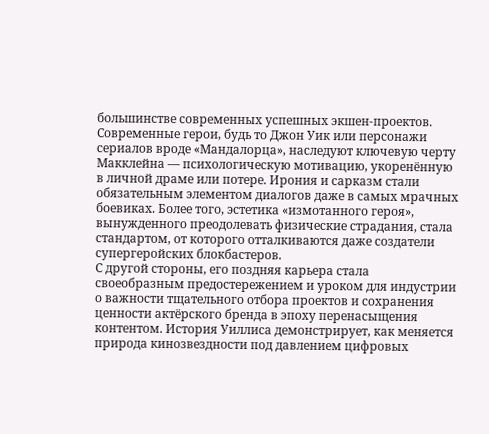большинстве современных успешных экшен-проектов. Современные герои, будь то Джон Уик или персонажи сериалов вроде «Мандалорца», наследуют ключевую черту Макклейна — психологическую мотивацию, укоренённую в личной драме или потере. Ирония и сарказм стали обязательным элементом диалогов даже в самых мрачных боевиках. Более того, эстетика «измотанного героя», вынужденного преодолевать физические страдания, стала стандартом, от которого отталкиваются даже создатели супергеройских блокбастеров.
С другой стороны, его поздняя карьера стала своеобразным предостережением и уроком для индустрии о важности тщательного отбора проектов и сохранения ценности актёрского бренда в эпоху перенасыщения контентом. История Уиллиса демонстрирует, как меняется природа кинозвездности под давлением цифровых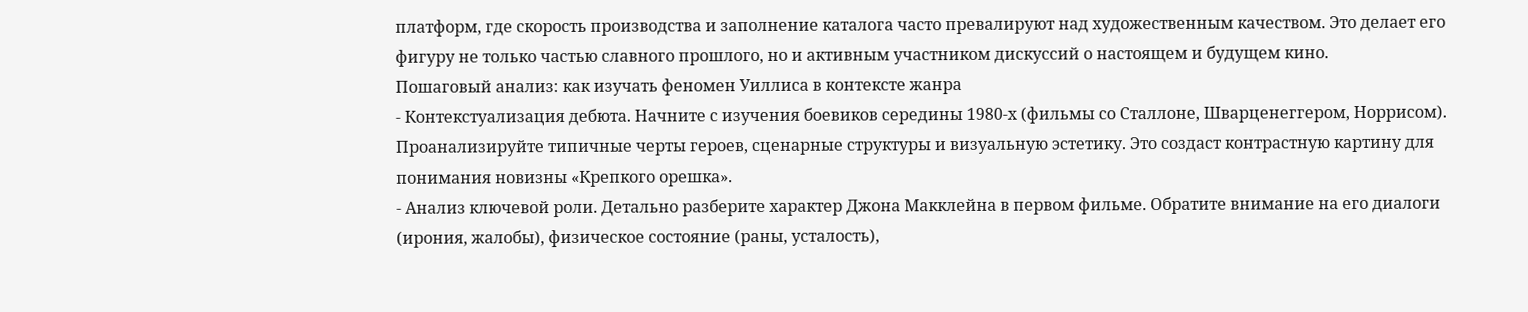платформ, где скорость производства и заполнение каталога часто превалируют над художественным качеством. Это делает его фигуру не только частью славного прошлого, но и активным участником дискуссий о настоящем и будущем кино.
Пошаговый анализ: как изучать феномен Уиллиса в контексте жанра
- Контекстуализация дебюта. Начните с изучения боевиков середины 1980-х (фильмы со Сталлоне, Шварценеггером, Норрисом). Проанализируйте типичные черты героев, сценарные структуры и визуальную эстетику. Это создаст контрастную картину для понимания новизны «Крепкого орешка».
- Анализ ключевой роли. Детально разберите характер Джона Макклейна в первом фильме. Обратите внимание на его диалоги (ирония, жалобы), физическое состояние (раны, усталость),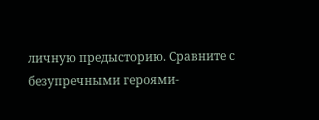личную предысторию. Сравните с безупречными героями-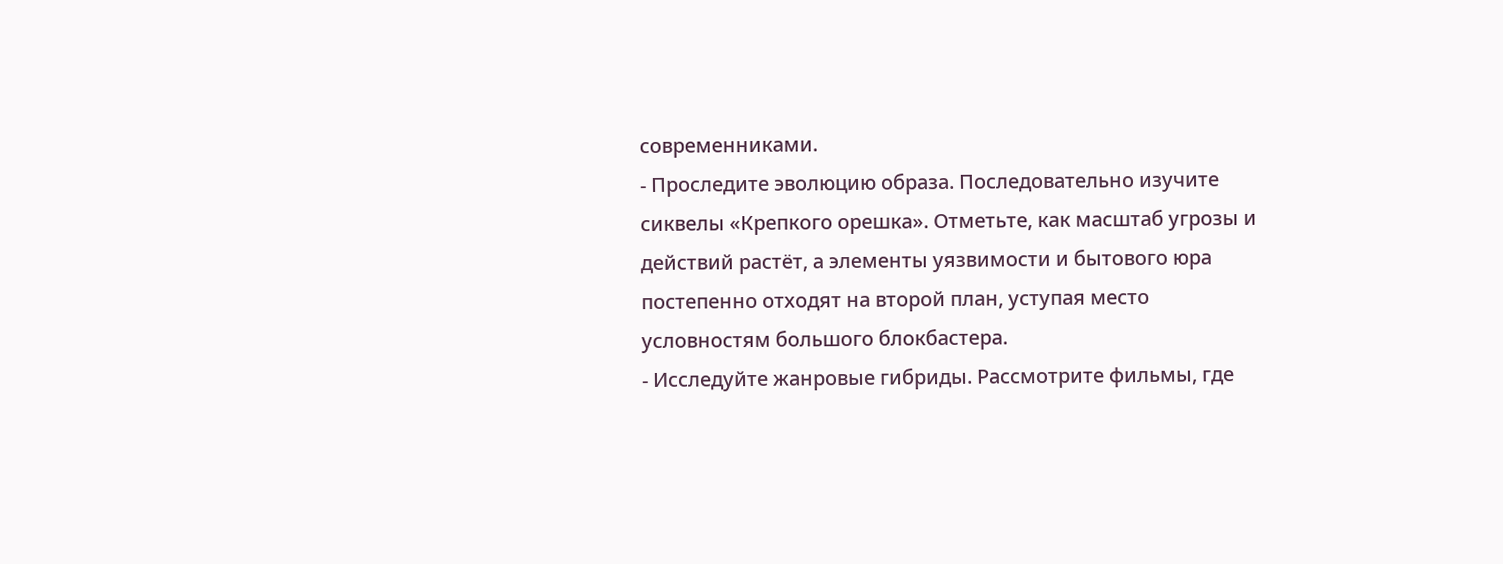современниками.
- Проследите эволюцию образа. Последовательно изучите сиквелы «Крепкого орешка». Отметьте, как масштаб угрозы и действий растёт, а элементы уязвимости и бытового юра постепенно отходят на второй план, уступая место условностям большого блокбастера.
- Исследуйте жанровые гибриды. Рассмотрите фильмы, где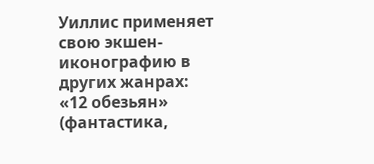Уиллис применяет свою экшен-иконографию в других жанрах: «12 обезьян» (фантастика,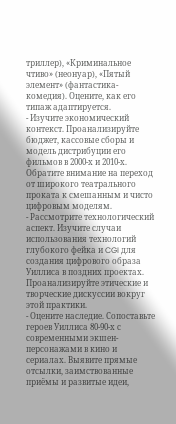триллер), «Криминальное чтиво» (неонуар), «Пятый элемент» (фантастика-комедия). Оцените, как его типаж адаптируется.
- Изучите экономический контекст. Проанализируйте бюджет, кассовые сборы и модель дистрибуции его фильмов в 2000-х и 2010-х. Обратите внимание на переход от широкого театрального проката к смешанным и чисто цифровым моделям.
- Рассмотрите технологический аспект. Изучите случаи использования технологий глубокого фейка и CGI для создания цифрового образа Уиллиса в поздних проектах. Проанализируйте этические и творческие дискуссии вокруг этой практики.
- Оцените наследие. Сопоставьте героев Уиллиса 80-90-х с современными экшен-персонажами в кино и сериалах. Выявите прямые отсылки, заимствованные приёмы и развитые идеи,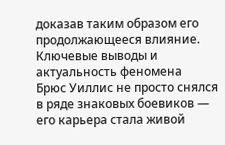доказав таким образом его продолжающееся влияние.
Ключевые выводы и актуальность феномена
Брюс Уиллис не просто снялся в ряде знаковых боевиков — его карьера стала живой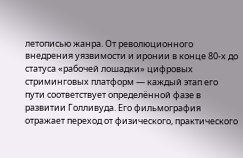летописью жанра. От революционного внедрения уязвимости и иронии в конце 80-х до статуса «рабочей лошадки» цифровых стриминговых платформ — каждый этап его пути соответствует определённой фазе в развитии Голливуда. Его фильмография отражает переход от физического, практического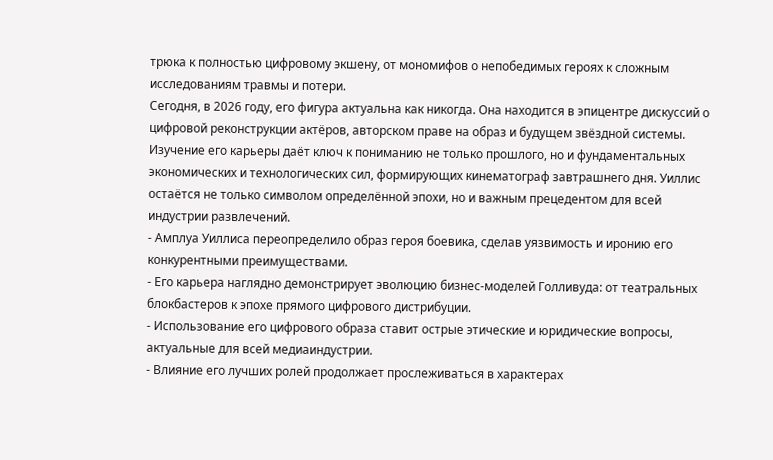трюка к полностью цифровому экшену, от мономифов о непобедимых героях к сложным исследованиям травмы и потери.
Сегодня, в 2026 году, его фигура актуальна как никогда. Она находится в эпицентре дискуссий о цифровой реконструкции актёров, авторском праве на образ и будущем звёздной системы. Изучение его карьеры даёт ключ к пониманию не только прошлого, но и фундаментальных экономических и технологических сил, формирующих кинематограф завтрашнего дня. Уиллис остаётся не только символом определённой эпохи, но и важным прецедентом для всей индустрии развлечений.
- Амплуа Уиллиса переопределило образ героя боевика, сделав уязвимость и иронию его конкурентными преимуществами.
- Его карьера наглядно демонстрирует эволюцию бизнес-моделей Голливуда: от театральных блокбастеров к эпохе прямого цифрового дистрибуции.
- Использование его цифрового образа ставит острые этические и юридические вопросы, актуальные для всей медиаиндустрии.
- Влияние его лучших ролей продолжает прослеживаться в характерах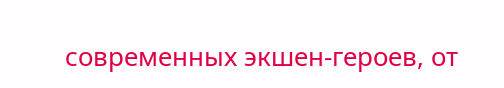современных экшен-героев, от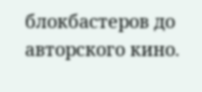блокбастеров до авторского кино.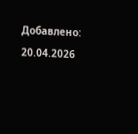Добавлено: 20.04.2026